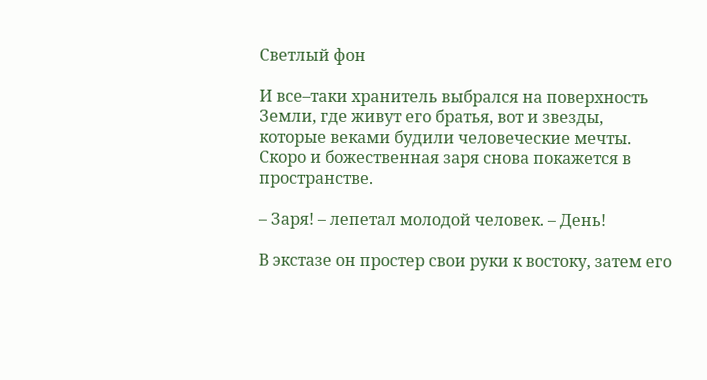Светлый фон

И все–таки хранитель выбрался на поверхность Земли, где живут его братья, вот и звезды, которые веками будили человеческие мечты. Скоро и божественная заря снова покажется в пространстве.

– Заря! – лепетал молодой человек. – День!

В экстазе он простер свои руки к востоку, затем его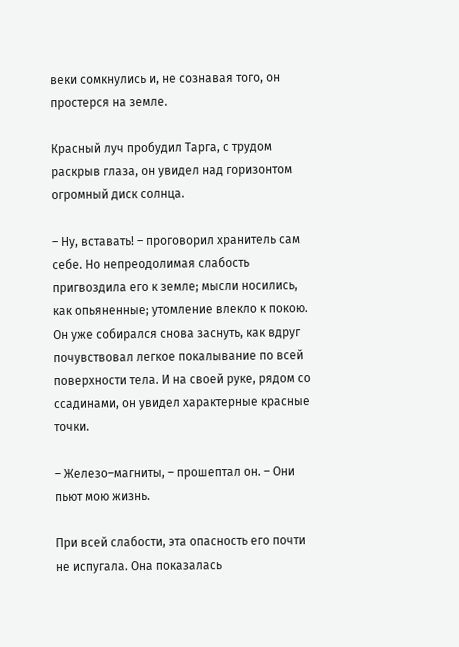веки сомкнулись и, не сознавая того, он простерся на земле.

Красный луч пробудил Тарга, с трудом раскрыв глаза, он увидел над горизонтом огромный диск солнца.

– Ну, вставать! – проговорил хранитель сам себе. Но непреодолимая слабость пригвоздила его к земле; мысли носились, как опьяненные; утомление влекло к покою. Он уже собирался снова заснуть, как вдруг почувствовал легкое покалывание по всей поверхности тела. И на своей руке, рядом со ссадинами, он увидел характерные красные точки.

– Железо–магниты, – прошептал он. – Они пьют мою жизнь.

При всей слабости, эта опасность его почти не испугала. Она показалась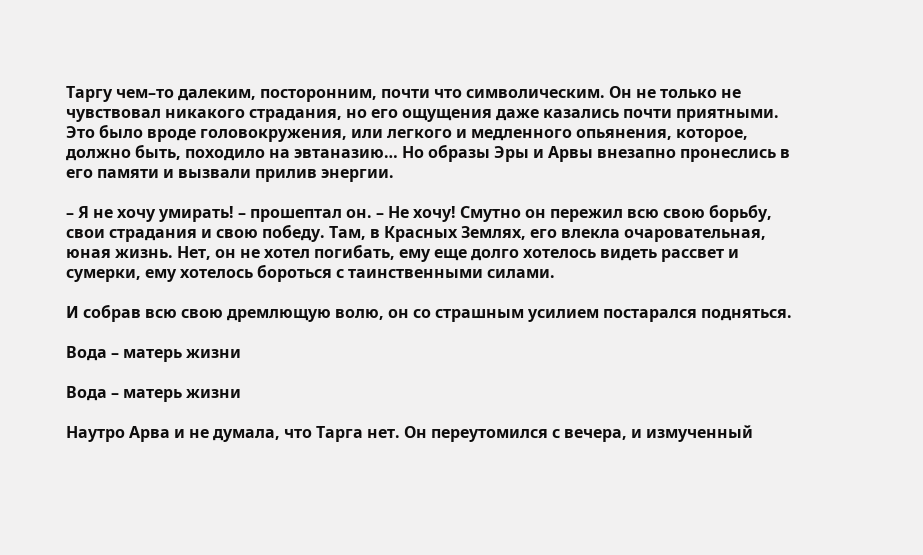Таргу чем–то далеким, посторонним, почти что символическим. Он не только не чувствовал никакого страдания, но его ощущения даже казались почти приятными. Это было вроде головокружения, или легкого и медленного опьянения, которое, должно быть, походило на эвтаназию… Но образы Эры и Арвы внезапно пронеслись в его памяти и вызвали прилив энергии.

– Я не хочу умирать! – прошептал он. – Не хочу! Смутно он пережил всю свою борьбу, свои страдания и свою победу. Там, в Красных Землях, его влекла очаровательная, юная жизнь. Нет, он не хотел погибать, ему еще долго хотелось видеть рассвет и сумерки, ему хотелось бороться с таинственными силами.

И собрав всю свою дремлющую волю, он со страшным усилием постарался подняться.

Вода – матерь жизни

Вода – матерь жизни

Наутро Арва и не думала, что Тарга нет. Он переутомился с вечера, и измученный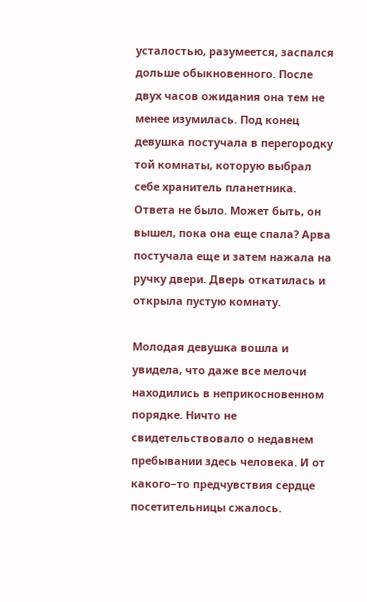усталостью, разумеется, заспался дольше обыкновенного. После двух часов ожидания она тем не менее изумилась. Под конец девушка постучала в перегородку той комнаты, которую выбрал себе хранитель планетника. Ответа не было. Может быть, он вышел, пока она еще спала? Арва постучала еще и затем нажала на ручку двери. Дверь откатилась и открыла пустую комнату.

Молодая девушка вошла и увидела, что даже все мелочи находились в неприкосновенном порядке. Ничто не свидетельствовало о недавнем пребывании здесь человека. И от какого–то предчувствия сердце посетительницы сжалось.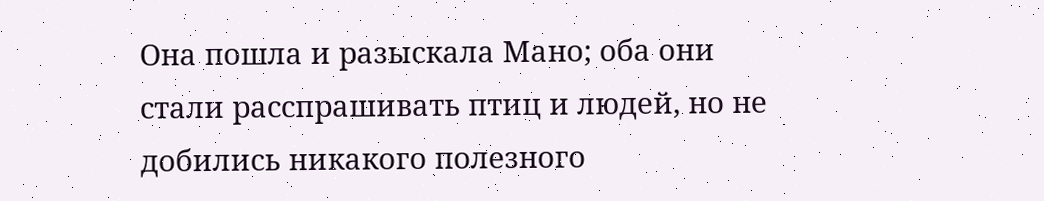Она пошла и разыскала Мано; оба они стали расспрашивать птиц и людей, но не добились никакого полезного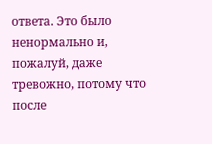ответа. Это было ненормально и, пожалуй, даже тревожно, потому что после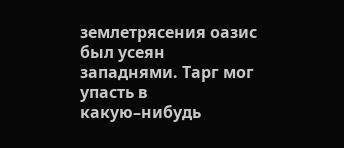землетрясения оазис был усеян западнями. Тарг мог упасть в какую–нибудь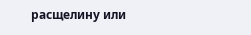расщелину или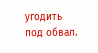угодить под обвал.